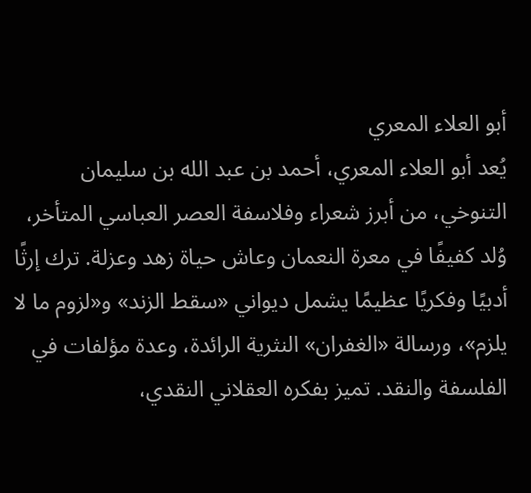أبو العلاء المعري
يُعد أبو العلاء المعري، أحمد بن عبد الله بن سليمان التنوخي، من أبرز شعراء وفلاسفة العصر العباسي المتأخر، وُلد كفيفًا في معرة النعمان وعاش حياة زهد وعزلة. ترك إرثًا أدبيًا وفكريًا عظيمًا يشمل ديواني «سقط الزند» و«لزوم ما لا يلزم»، ورسالة «الغفران» النثرية الرائدة، وعدة مؤلفات في الفلسفة والنقد. تميز بفكره العقلاني النقدي،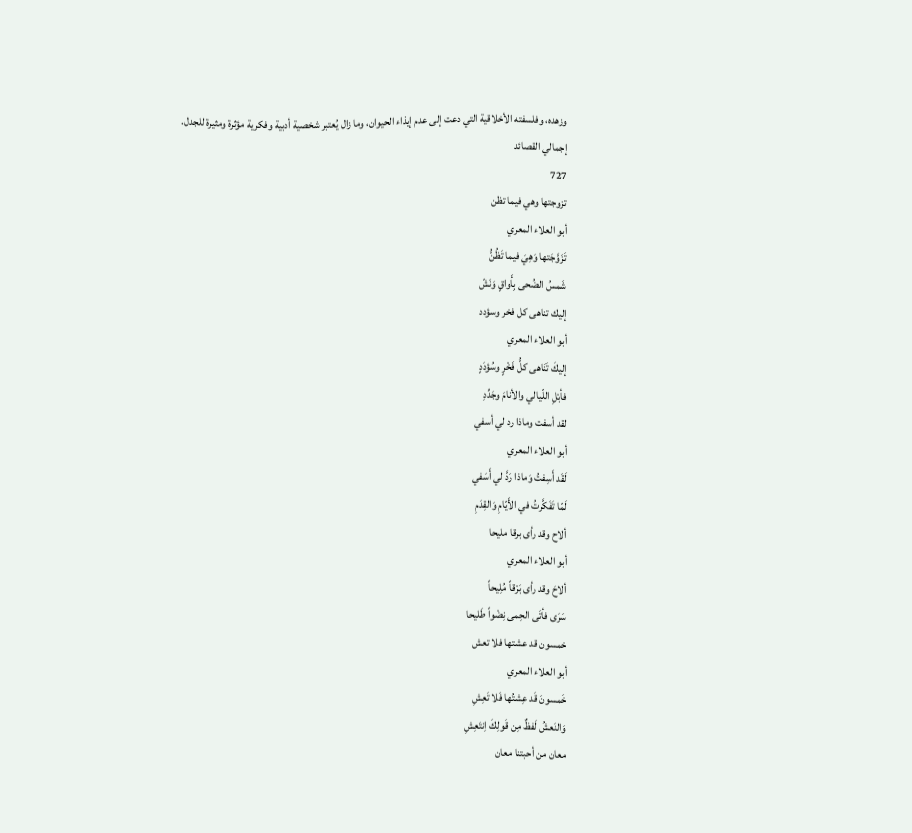وزهده، وفلسفته الأخلاقية التي دعت إلى عدم إيذاء الحيوان، وما زال يُعتبر شخصية أدبية وفكرية مؤثرة ومثيرة للجدل.
إجمالي القصائد
727
تزوجتها وهي فيما تظن
أبو العلاء المعري
تَزَوَّجَتها وَهِيَ فيما تَظُنُّ
شَمسُ الضُحى بِأَواقٍ وَنَشّ
إليك تناهى كل فخر وسؤدد
أبو العلاء المعري
إليكَ تَنَاهى كلُّ فَخْرٍ وسُؤدَدٍ
فأبْلِ اللّيالي والأنامَ وجَدِّدِ
لقد أسفت وماذا رد لي أسفي
أبو العلاء المعري
لَقَد أَسِفتُ وَماذا رَدَّ لي أَسَفي
لَمّا تَفَكَّرتُ في الأَيّامِ وَالقِدَمِ
ألاح وقد رأى برقا مليحا
أبو العلاء المعري
ألاحَ وقد رأى بَرْقاً مُلِيحاً
سَرَى فأتَى الحِمى نِضْواً طَليحا
خمسون قد عشتها فلا تعش
أبو العلاء المعري
خَمسونَ قَد عِشتُها فَلا تَعِشِ
وَالنَعشُ لَفظٌ مِن قَولِكَ اِنتَعِشِ
معان من أحبتنا معان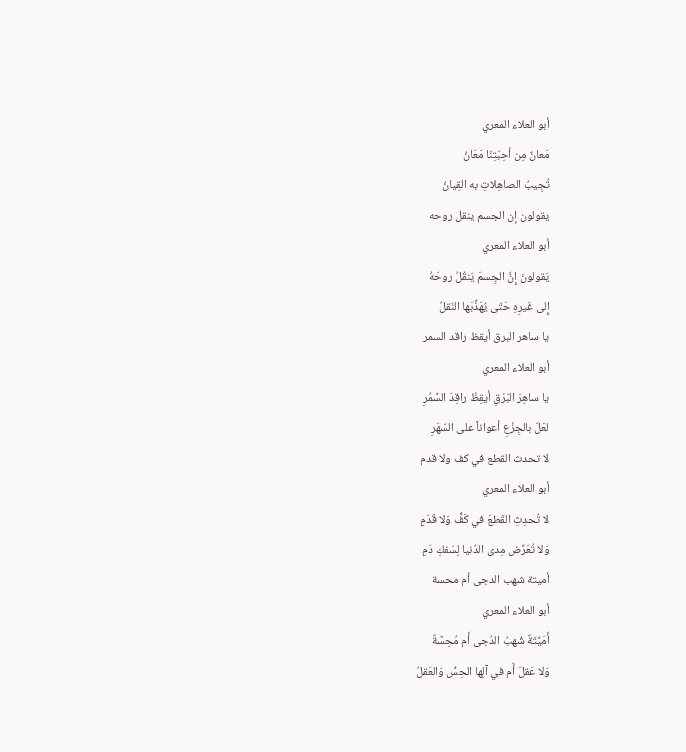أبو العلاء المعري
مَعانٌ مِن أحِبّتِنَا مَعَانُ
تُجِيبُ الصاهِلاتِ به القِيانُ
يقولون إن الجسم ينقل روحه
أبو العلاء المعري
يَقولونَ إِنَّ الجِسمَ يَنقُلُ روحَهُ
إِلى غَيرِهِ حَتّى يُهَذِّبَها النَقلُ
يا ساهر البرق أيقظ راقد السمر
أبو العلاء المعري
يا ساهِرَ البَرْقِ أيقِظْ راقِدَ السَّمُرِ
لعَلّ بالجِزْعِ أعواناً على السّهَرِ
لا تحدث القطع في كف ولا قدم
أبو العلاء المعري
لا تُحدِثِ القَطعَ في كَفٍّ وَلا قَدَمٍ
وَلا تُعَرِّض مِدى الدُنيا لِسَفكِ دَمِ
أميتة شهب الدجى أم محسة
أبو العلاء المعري
أَمَيِّتَةٌ شُهبُ الدُجى أَم مُحِسَّةٌ
وَلا عَقلَ أَم في آلِها الحِسُّ وَالعَقلُ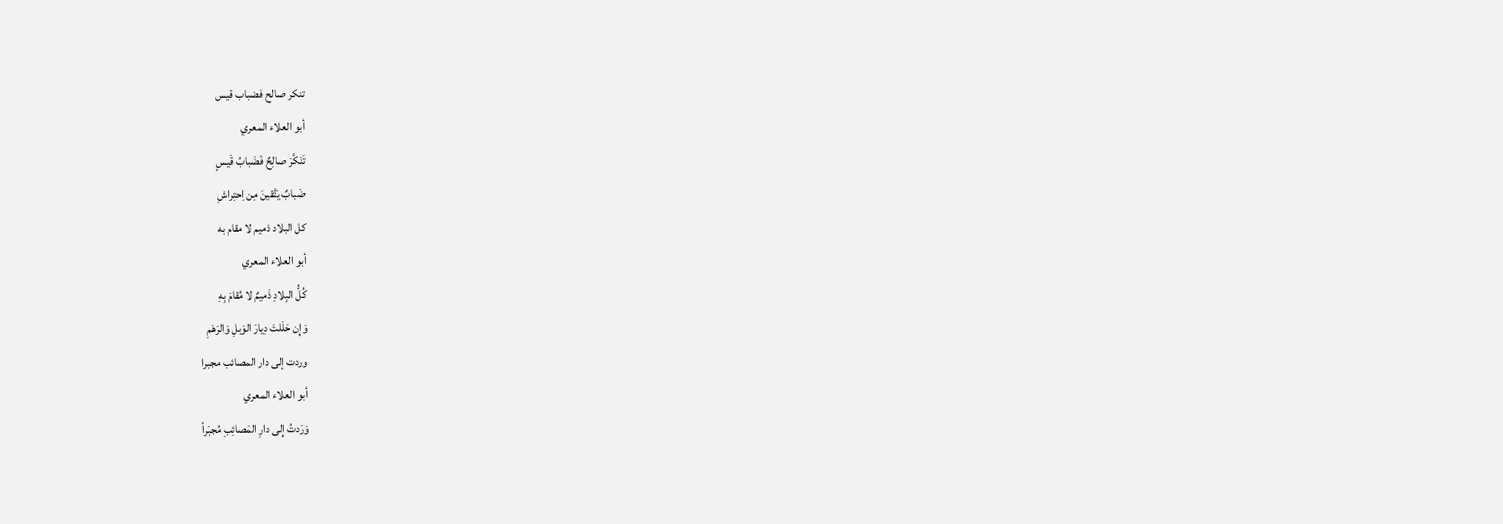تنكر صالح فضباب قيس
أبو العلاء المعري
تَنَكَّرَ صالِحٌ فَضَبابُ قَيسٍ
ضَبابٌ يَتَّقينَ مِن اِحتِراشِ
كل البلاد ذميم لا مقام به
أبو العلاء المعري
كُلُّ البِلادِ ذَميمٌ لا مُقامَ بِهِ
وَإِن حَلَلتَ دِيارَ الوَبلِ وَالرَهَمِ
وردت إلى دار المصائب مجبرا
أبو العلاء المعري
وَرَدتُ إِلى دارِ المَصائِبِ مُجبَراً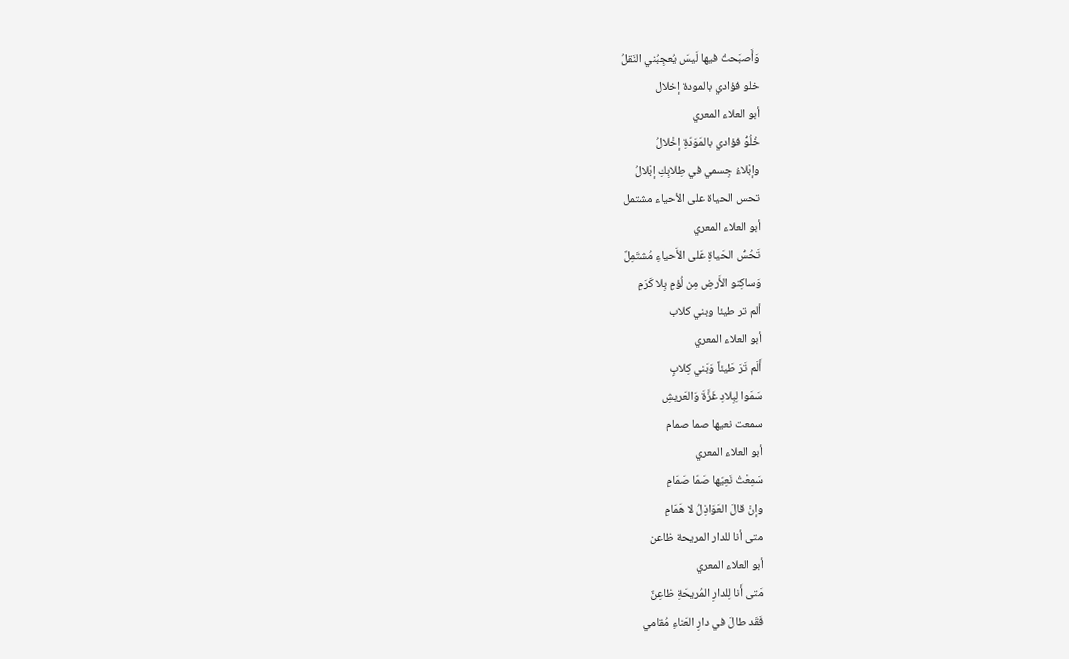وَأَصبَحتُ فيها لَيسَ يُعجِبُني النَقلُ
خلو فؤادي بالمودة إخلال
أبو العلاء المعري
خُلُوُّ فؤادي بالمَوَدّةِ إخْلالُ
وإبْلاءُ جِسمي في طِلابِكِ إبْلالُ
تحس الحياة على الأحياء مشتمل
أبو العلاء المعري
تَحُسُّ الحَياةِ عَلى الأَحياءِ مُشتَمِلٌ
وَساكِنو الأَرضِ مِن لُؤمٍ بِلا كَرَمِ
ألم تر طيئا وبني كلاب
أبو العلاء المعري
أَلَم تَرَ طَيئاً وَبَني كِلابٍ
سَمَوا لِبِلادِ غَزَّةَ وَالعَريشِ
سمعت نعيها صما صمام
أبو العلاء المعري
سَمِعْتُ نَعِيّها صَمّا صَمَامِ
وإنْ قالَ العَوَاذِلُ لا هَمَامِ
متى أنا للدار المريحة ظاعن
أبو العلاء المعري
مَتى أَنا لِلدارِ المُريحَةِ ظاعِنٌ
فَقَد طالَ في دارِ العَناءِ مُقامي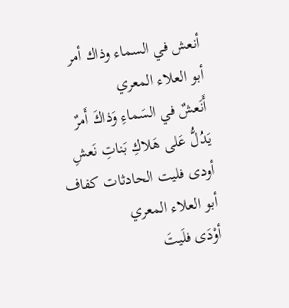أنعش في السماء وذاك أمر
أبو العلاء المعري
أَنَعشٌ في السَماءِ وَذاكَ أَمرٌ
يَدُلُّ عَلى هَلاكِ بَناتِ نَعشِ
أودى فليت الحادثات كفاف
أبو العلاء المعري
أوْدَى فلَيتَ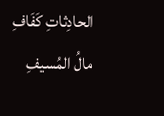الحادِثاتِ كَفَافِ
مالُ المُسيفِ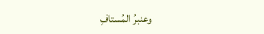وعنبرُ المُستافِ